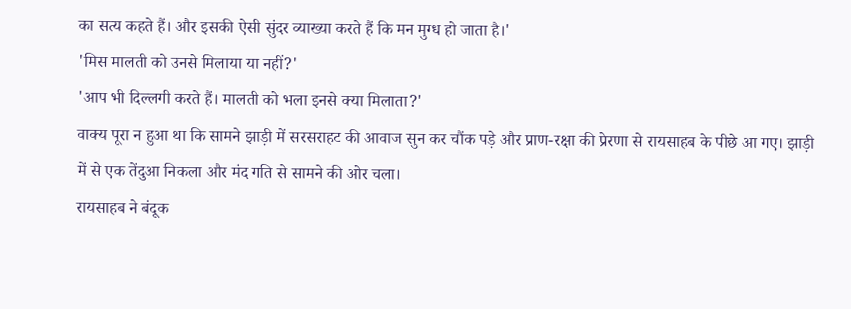का सत्य कहते हैं। और इसकी ऐसी सुंदर व्याख्या करते हैं कि मन मुग्ध हो जाता है।'
'मिस मालती को उनसे मिलाया या नहीं?'
'आप भी दिल्लगी करते हैं। मालती को भला इनसे क्या मिलाता?'
वाक्य पूरा न हुआ था कि सामने झाड़ी में सरसराहट की आवाज सुन कर चौंक पड़े और प्राण-रक्षा की प्रेरणा से रायसाहब के पीछे आ गए। झाड़ी में से एक तेंदुआ निकला और मंद गति से सामने की ओर चला।
रायसाहब ने बंदूक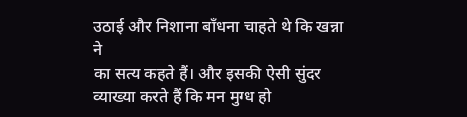उठाई और निशाना बाँधना चाहते थे कि खन्ना ने
का सत्य कहते हैं। और इसकी ऐसी सुंदर व्याख्या करते हैं कि मन मुग्ध हो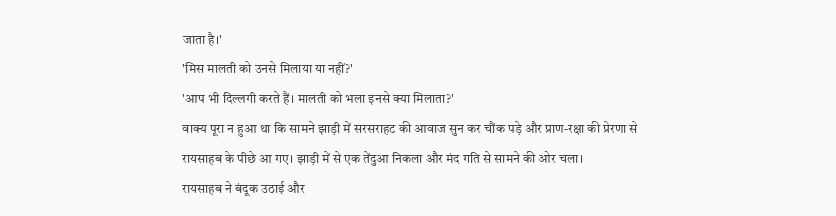जाता है।'
'मिस मालती को उनसे मिलाया या नहीं?'
'आप भी दिल्लगी करते हैं। मालती को भला इनसे क्या मिलाता?'
वाक्य पूरा न हुआ था कि सामने झाड़ी में सरसराहट की आवाज सुन कर चौंक पड़े और प्राण-रक्षा की प्रेरणा से रायसाहब के पीछे आ गए। झाड़ी में से एक तेंदुआ निकला और मंद गति से सामने की ओर चला।
रायसाहब ने बंदूक उठाई और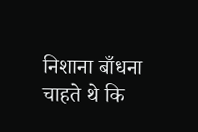निशाना बाँधना चाहते थे कि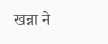खन्ना ने